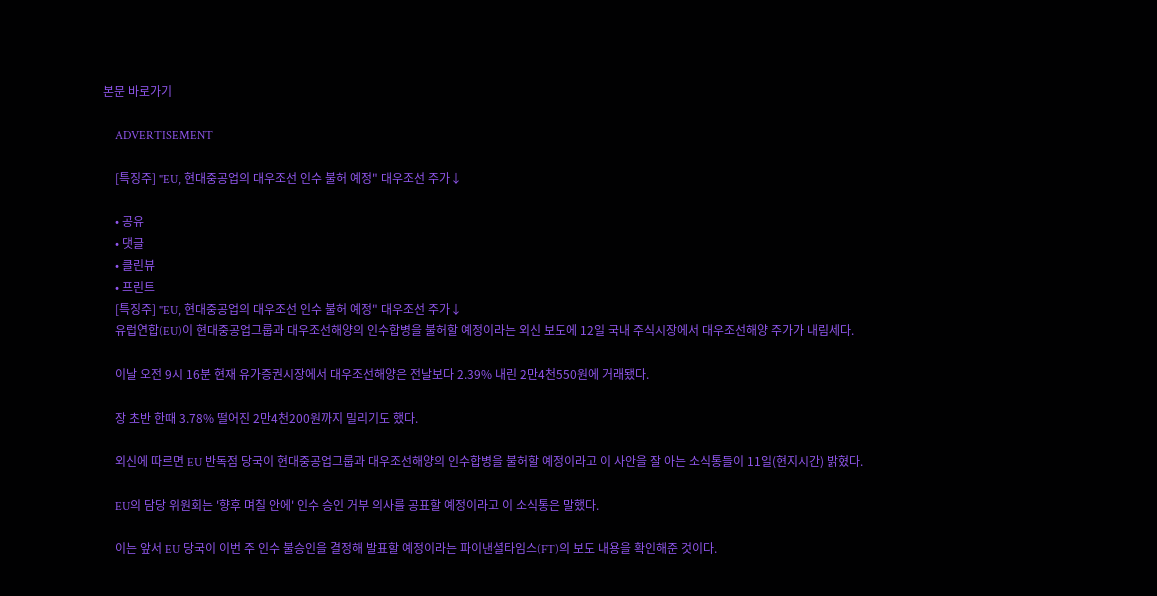본문 바로가기

    ADVERTISEMENT

    [특징주] "EU, 현대중공업의 대우조선 인수 불허 예정" 대우조선 주가↓

    • 공유
    • 댓글
    • 클린뷰
    • 프린트
    [특징주] "EU, 현대중공업의 대우조선 인수 불허 예정" 대우조선 주가↓
    유럽연합(EU)이 현대중공업그룹과 대우조선해양의 인수합병을 불허할 예정이라는 외신 보도에 12일 국내 주식시장에서 대우조선해양 주가가 내림세다.

    이날 오전 9시 16분 현재 유가증권시장에서 대우조선해양은 전날보다 2.39% 내린 2만4천550원에 거래됐다.

    장 초반 한때 3.78% 떨어진 2만4천200원까지 밀리기도 했다.

    외신에 따르면 EU 반독점 당국이 현대중공업그룹과 대우조선해양의 인수합병을 불허할 예정이라고 이 사안을 잘 아는 소식통들이 11일(현지시간) 밝혔다.

    EU의 담당 위원회는 '향후 며칠 안에' 인수 승인 거부 의사를 공표할 예정이라고 이 소식통은 말했다.

    이는 앞서 EU 당국이 이번 주 인수 불승인을 결정해 발표할 예정이라는 파이낸셜타임스(FT)의 보도 내용을 확인해준 것이다.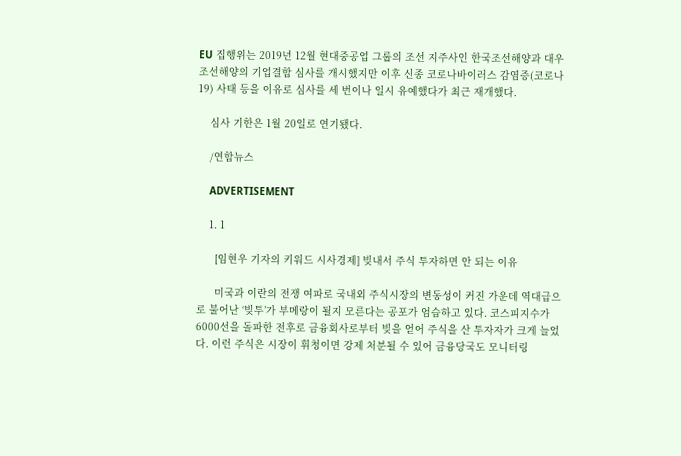EU 집행위는 2019년 12월 현대중공업 그룹의 조선 지주사인 한국조선해양과 대우조선해양의 기업결합 심사를 개시했지만 이후 신종 코로나바이러스 감염증(코로나19) 사태 등을 이유로 심사를 세 번이나 일시 유예했다가 최근 재개했다.

    심사 기한은 1월 20일로 연기됐다.

    /연합뉴스

    ADVERTISEMENT

    1. 1

      [임현우 기자의 키워드 시사경제] 빚내서 주식 투자하면 안 되는 이유

      미국과 이란의 전쟁 여파로 국내외 주식시장의 변동성이 커진 가운데 역대급으로 불어난 ‘빚투’가 부메랑이 될지 모른다는 공포가 엄습하고 있다. 코스피지수가 6000선을 돌파한 전후로 금융회사로부터 빚을 얻어 주식을 산 투자자가 크게 늘었다. 이런 주식은 시장이 휘청이면 강제 처분될 수 있어 금융당국도 모니터링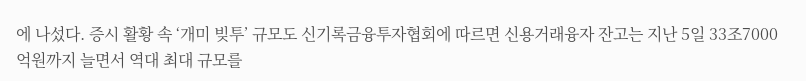에 나섰다. 증시 활황 속 ‘개미 빚투’ 규모도 신기록금융투자협회에 따르면 신용거래융자 잔고는 지난 5일 33조7000억원까지 늘면서 역대 최대 규모를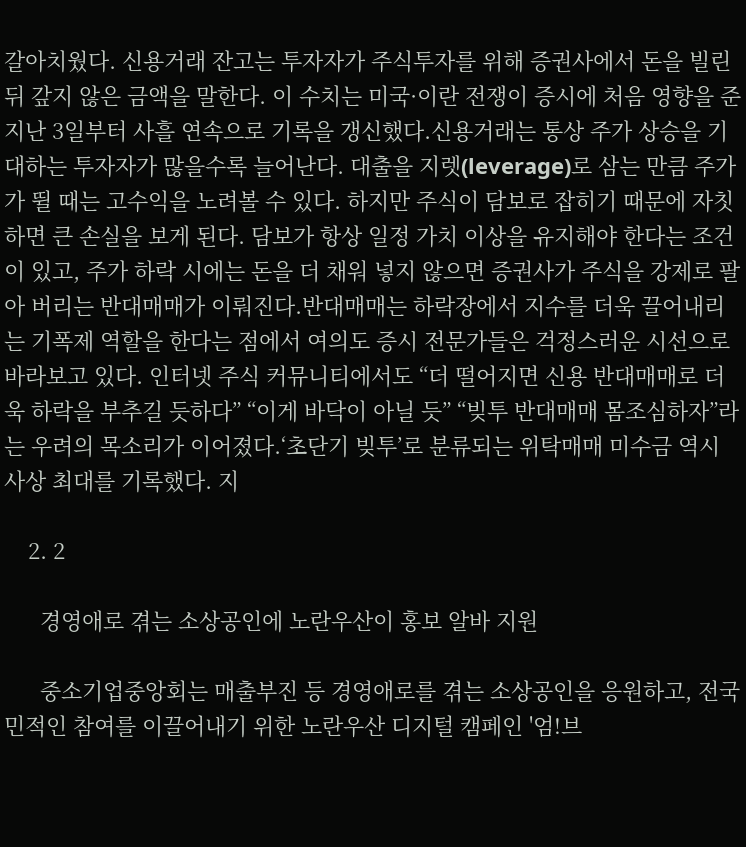갈아치웠다. 신용거래 잔고는 투자자가 주식투자를 위해 증권사에서 돈을 빌린 뒤 갚지 않은 금액을 말한다. 이 수치는 미국·이란 전쟁이 증시에 처음 영향을 준 지난 3일부터 사흘 연속으로 기록을 갱신했다.신용거래는 통상 주가 상승을 기대하는 투자자가 많을수록 늘어난다. 대출을 지렛(leverage)로 삼는 만큼 주가가 뛸 때는 고수익을 노려볼 수 있다. 하지만 주식이 담보로 잡히기 때문에 자칫하면 큰 손실을 보게 된다. 담보가 항상 일정 가치 이상을 유지해야 한다는 조건이 있고, 주가 하락 시에는 돈을 더 채워 넣지 않으면 증권사가 주식을 강제로 팔아 버리는 반대매매가 이뤄진다.반대매매는 하락장에서 지수를 더욱 끌어내리는 기폭제 역할을 한다는 점에서 여의도 증시 전문가들은 걱정스러운 시선으로 바라보고 있다. 인터넷 주식 커뮤니티에서도 “더 떨어지면 신용 반대매매로 더욱 하락을 부추길 듯하다” “이게 바닥이 아닐 듯” “빚투 반대매매 몸조심하자”라는 우려의 목소리가 이어졌다.‘초단기 빚투’로 분류되는 위탁매매 미수금 역시 사상 최대를 기록했다. 지

    2. 2

      경영애로 겪는 소상공인에 노란우산이 홍보 알바 지원

      중소기업중앙회는 매출부진 등 경영애로를 겪는 소상공인을 응원하고, 전국민적인 참여를 이끌어내기 위한 노란우산 디지털 캠페인 '엄!브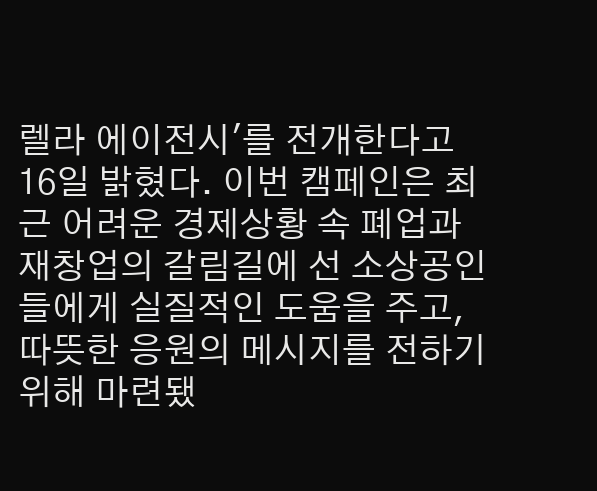렐라 에이전시'를 전개한다고 16일 밝혔다. 이번 캠페인은 최근 어려운 경제상황 속 폐업과 재창업의 갈림길에 선 소상공인들에게 실질적인 도움을 주고, 따뜻한 응원의 메시지를 전하기 위해 마련됐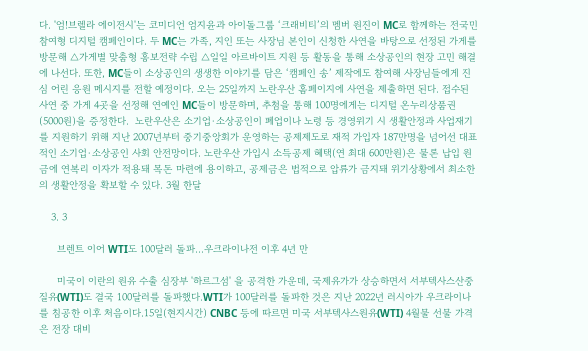다. '엄!브렐라 에이전시'는 코미디언 엄지윤과 아이돌그룹 ‘크래비티’의 멤버 원진이 MC로 함께하는 전국민 참여형 디지털 캠페인이다. 두 MC는 가족, 지인 또는 사장님 본인이 신청한 사연을 바탕으로 선정된 가게를 방문해 △가게별 맞춤형 홍보전략 수립 △일일 아르바이트 지원 등 활동을 통해 소상공인의 현장 고민 해결에 나선다. 또한, MC들이 소상공인의 생생한 이야기를 담은 ‘캠페인 송’ 제작에도 참여해 사장님들에게 진심 어린 응원 메시지를 전할 예정이다. 오는 25일까지 노란우산 홈페이지에 사연을 제출하면 된다. 접수된 사연 중 가게 4곳을 선정해 연예인 MC들이 방문하며, 추첨을 통해 100명에게는 디지털 온누리상품권(5000원)을 증정한다.  노란우산은 소기업·소상공인이 폐업이나 노령 등 경영위기 시 생활안정과 사업재기를 지원하기 위해 지난 2007년부터 중기중앙회가 운영하는 공제제도로 재적 가입자 187만명을 넘어선 대표적인 소기업·소상공인 사회 안전망이다. 노란우산 가입시 소득공제 혜택(연 최대 600만원)은 물론 납입 원금에 연복리 이자가 적용돼 목돈 마련에 용이하고, 공제금은 법적으로 압류가 금지돼 위기상황에서 최소한의 생활안정을 확보할 수 있다. 3월 한달

    3. 3

      브렌트 이어 WTI도 100달러 돌파…우크라이나전 이후 4년 만

      미국이 이란의 원유 수출 심장부 '하르그섬' 을 공격한 가운데, 국제유가가 상승하면서 서부텍사스산중질유(WTI)도 결국 100달러를 돌파했다.WTI가 100달러를 돌파한 것은 지난 2022년 러시아가 우크라이나를 침공한 이후 처음이다.15일(현지시간) CNBC 등에 따르면 미국 서부텍사스원유(WTI) 4월물 선물 가격은 전장 대비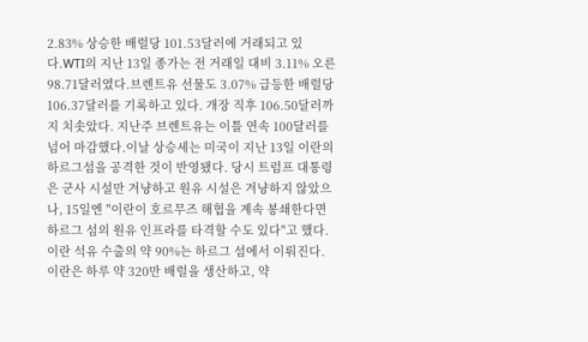2.83% 상승한 배럴당 101.53달러에 거래되고 있다.WTI의 지난 13일 종가는 전 거래일 대비 3.11% 오른 98.71달러였다.브렌트유 선물도 3.07% 급등한 배럴당 106.37달러를 기록하고 있다. 개장 직후 106.50달러까지 치솟았다. 지난주 브렌트유는 이틀 연속 100달러를 넘어 마감했다.이날 상승세는 미국이 지난 13일 이란의 하르그섬을 공격한 것이 반영됐다. 당시 트럼프 대통령은 군사 시설만 겨냥하고 원유 시설은 겨냥하지 않았으나, 15일엔 "이란이 호르무즈 해협을 계속 봉쇄한다면 하르그 섬의 원유 인프라를 타격할 수도 있다"고 했다.이란 석유 수출의 약 90%는 하르그 섬에서 이뤄진다. 이란은 하루 약 320만 배럴을 생산하고, 약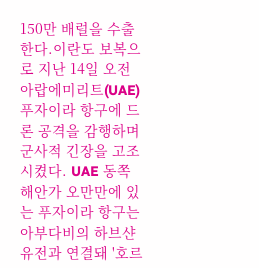150만 배럴을 수출한다.이란도 보복으로 지난 14일 오전 아랍에미리트(UAE) 푸자이라 항구에 드론 공격을 감행하며 군사적 긴장을 고조시켰다. UAE 동쪽 해안가 오만만에 있는 푸자이라 항구는 아부다비의 하브샨 유전과 연결돼 '호르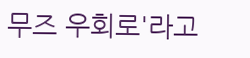무즈 우회로'라고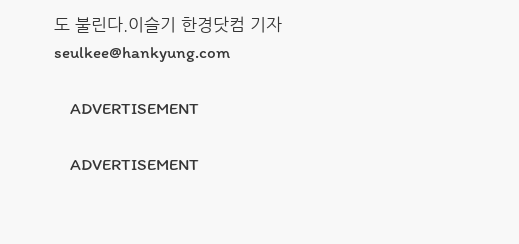도 불린다.이슬기 한경닷컴 기자 seulkee@hankyung.com

    ADVERTISEMENT

    ADVERTISEMENT